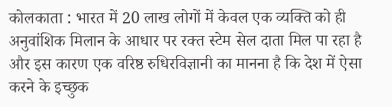कोलकाता : भारत में 20 लाख लोगों में केवल एक व्यक्ति को ही अनुवांशिक मिलान के आधार पर रक्त स्टेम सेल दाता मिल पा रहा है और इस कारण एक वरिष्ठ रुधिरविज्ञानी का मानना है कि देश में ऐसा करने के इच्छुक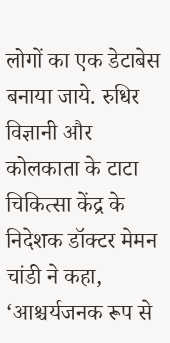लोगों का एक डेटाबेस बनाया जाये. रुधिर विज्ञानी और कोलकाता के टाटा चिकित्सा केंद्र के निदेशक डॉक्टर मेमन चांडी ने कहा, ‘आश्चर्यजनक रूप से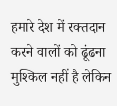हमारे देश में रक्तदान करने वालों को ढूंढना मुश्किल नहीं है लेकिन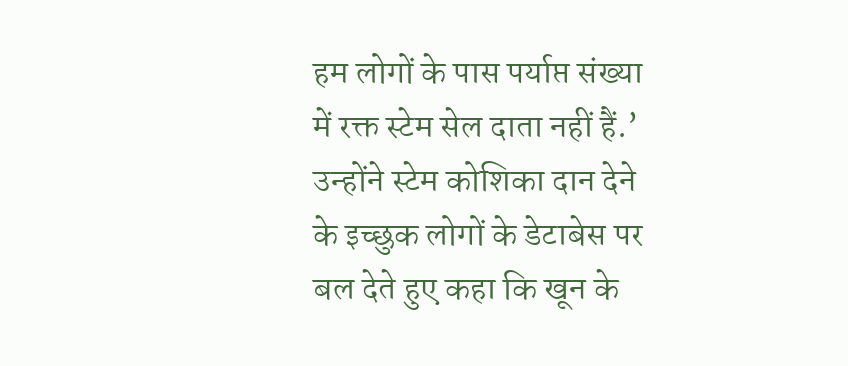हम लोगों के पास पर्याप्त संख्या में रक्त स्टेम सेल दाता नहीं हैं.’ उन्होंने स्टेम कोशिका दान देने के इच्छुक लोगों के डेटाबेस पर बल देते हुए कहा कि खून के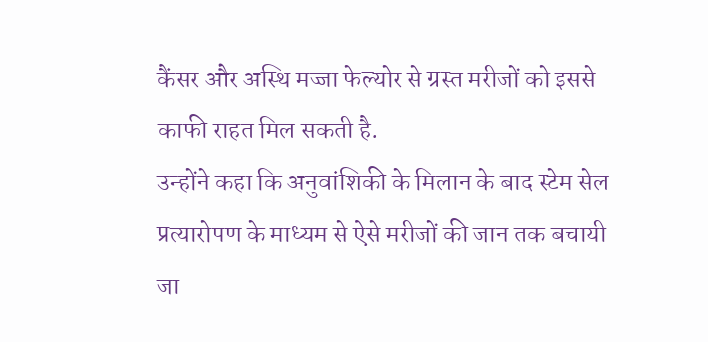कैंसर और अस्थि मज्जा फेल्योर से ग्रस्त मरीजों को इससे काफी राहत मिल सकती है.
उन्होंने कहा कि अनुवांशिकी के मिलान के बाद स्टेम सेल प्रत्यारोपण के माध्यम से ऐसे मरीजों की जान तक बचायी जा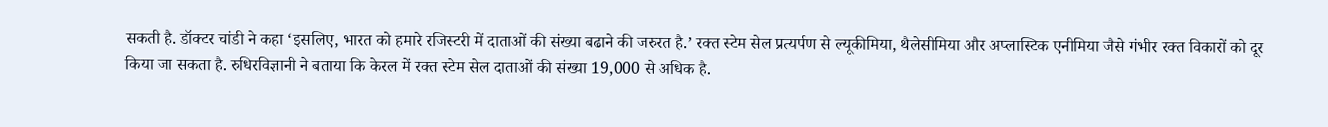सकती है. डॉक्टर चांडी ने कहा ‘इसलिए, भारत को हमारे रजिस्टरी में दाताओं की संख्या बढाने की जरुरत है.’ रक्त स्टेम सेल प्रत्यर्पण से ल्यूकीमिया, थैलेसीमिया और अप्लास्टिक एनीमिया जैसे गंभीर रक्त विकारों को दूर किया जा सकता है. रुधिरविज्ञानी ने बताया कि केरल में रक्त स्टेम सेल दाताओं की संख्या 19,000 से अधिक है.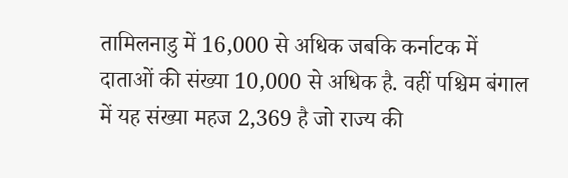तामिलनाडु में 16,000 से अधिक जबकि कर्नाटक में दाताओं की संख्या 10,000 से अधिक है. वहीं पश्चिम बंगाल में यह संख्या महज 2,369 है जो राज्य की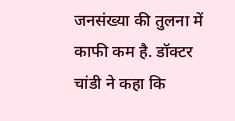जनसंख्या की तुलना में काफी कम है. डॉक्टर चांडी ने कहा कि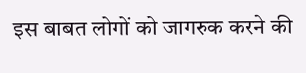इस बाबत लोगों को जागरुक करने की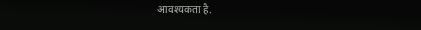आवश्यकता है.